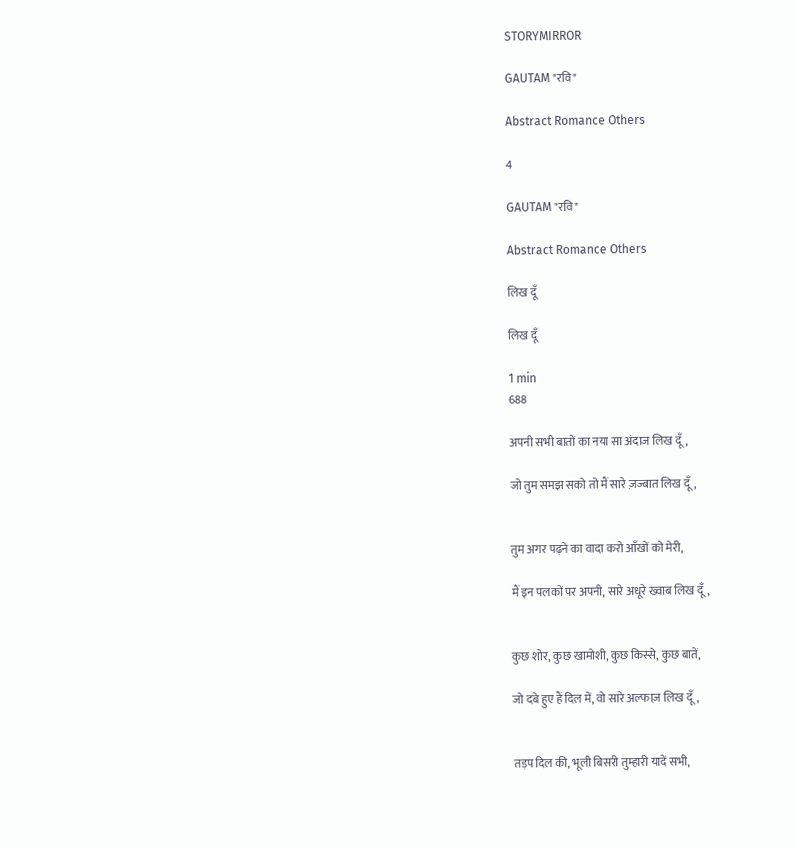STORYMIRROR

GAUTAM "रवि"

Abstract Romance Others

4

GAUTAM "रवि"

Abstract Romance Others

लिख दूँ

लिख दूँ

1 min
688

अपनी सभी बातों का नया सा अंदाज लिख दूँ,

जो तुम समझ सको तो मैं सारे ज़ज्बात लिख दूँ,


तुम अगर पढ़ने का वादा करो आँखों को मेरी,

मैं इन पलकों पर अपनी, सारे अधूरे ख्वाब लिख दूँ,


कुछ शोर, कुछ खामोशी, कुछ किस्से, कुछ बातें,

जो दबे हुए हैं दिल में, वो सारे अल्फाज़ लिख दूँ,


तड़प दिल की, भूली बिसरी तुम्हारी यादें सभी,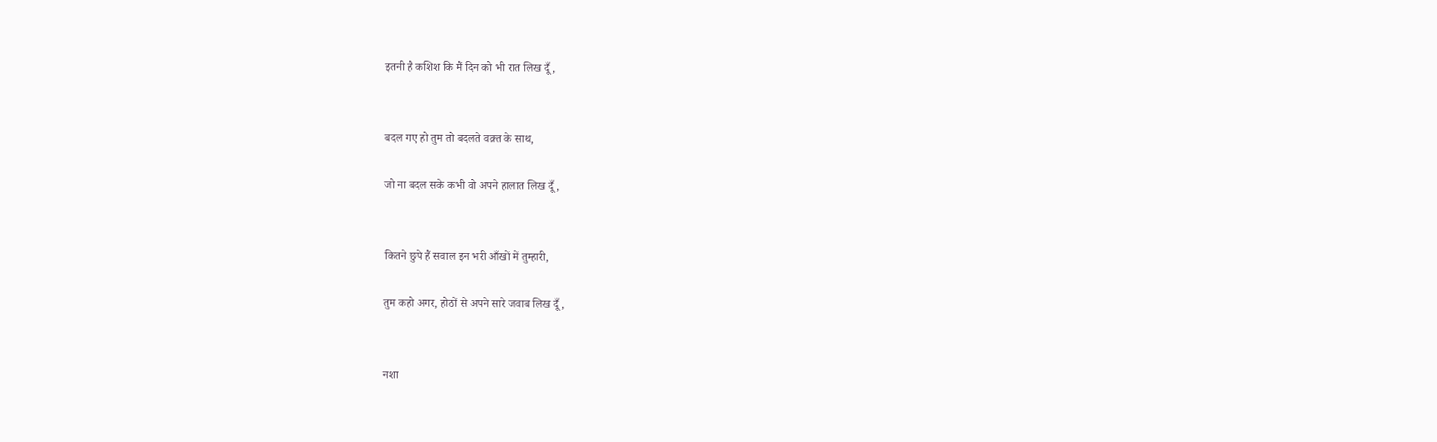इतनी है कशिश कि मैं दिन को भी रात लिख दूँ,


बदल गए हो तुम तो बदलते वक़्त के साथ,

जो ना बदल सके कभी वो अपने हालात लिख दूँ,


कितने छुपे हैं सवाल इन भरी आँखों में तुम्हारी,

तुम कहो अगर, होठों से अपने सारे जवाब लिख दूँ,


नशा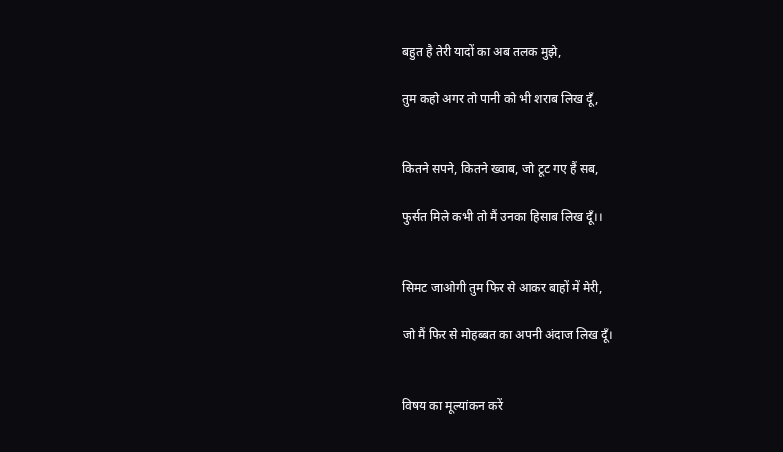बहुत है तेरी यादों का अब तलक मुझे,

तुम कहो अगर तो पानी को भी शराब लिख दूँ,


कितने सपने, कितने ख्वाब, जो टूट गए हैं सब,

फुर्सत मिले कभी तो मैं उनका हिसाब लिख दूँ।।


सिमट जाओगी तुम फिर से आकर बाहों में मेरी,

जो मैं फिर से मोहब्बत का अपनी अंदाज लिख दूँ।


विषय का मूल्यांकन करें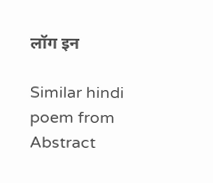लॉग इन

Similar hindi poem from Abstract